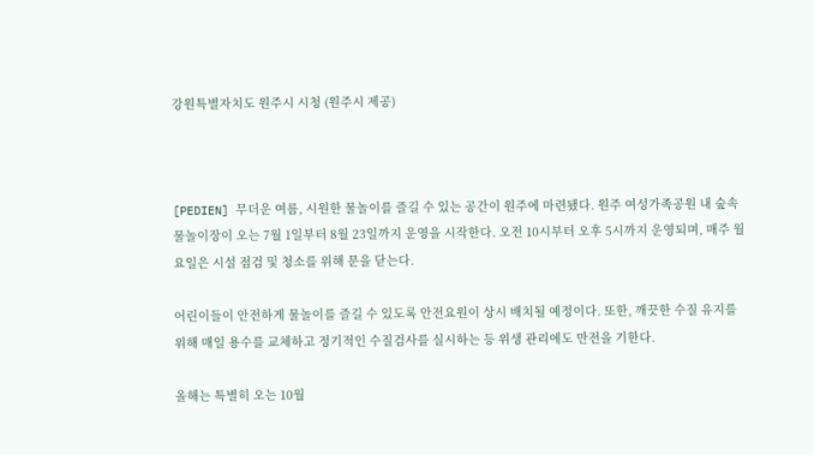강원특별자치도 원주시 시청 (원주시 제공)



[PEDIEN] 무더운 여름, 시원한 물놀이를 즐길 수 있는 공간이 원주에 마련됐다. 원주 여성가족공원 내 숲속 물놀이장이 오는 7월 1일부터 8월 23일까지 운영을 시작한다. 오전 10시부터 오후 5시까지 운영되며, 매주 월요일은 시설 점검 및 청소를 위해 문을 닫는다.

어린이들이 안전하게 물놀이를 즐길 수 있도록 안전요원이 상시 배치될 예정이다. 또한, 깨끗한 수질 유지를 위해 매일 용수를 교체하고 정기적인 수질검사를 실시하는 등 위생 관리에도 만전을 기한다.

올해는 특별히 오는 10월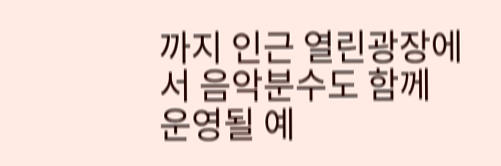까지 인근 열린광장에서 음악분수도 함께 운영될 예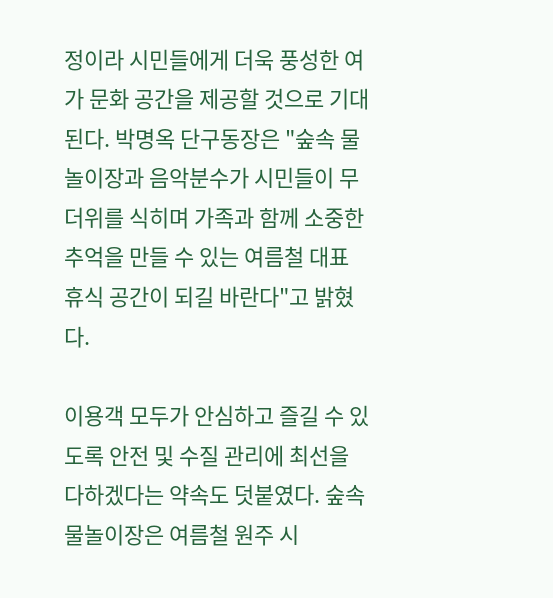정이라 시민들에게 더욱 풍성한 여가 문화 공간을 제공할 것으로 기대된다. 박명옥 단구동장은 "숲속 물놀이장과 음악분수가 시민들이 무더위를 식히며 가족과 함께 소중한 추억을 만들 수 있는 여름철 대표 휴식 공간이 되길 바란다"고 밝혔다.

이용객 모두가 안심하고 즐길 수 있도록 안전 및 수질 관리에 최선을 다하겠다는 약속도 덧붙였다. 숲속 물놀이장은 여름철 원주 시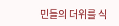민들의 더위를 식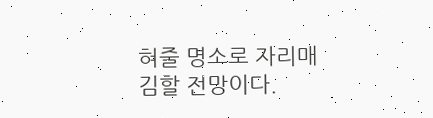혀줄 명소로 자리매김할 전망이다.